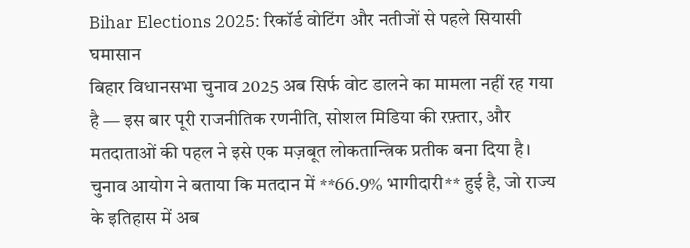Bihar Elections 2025: रिकॉर्ड वोटिंग और नतीजों से पहले सियासी घमासान
बिहार विधानसभा चुनाव 2025 अब सिर्फ वोट डालने का मामला नहीं रह गया है — इस बार पूरी राजनीतिक रणनीति, सोशल मिडिया की रफ़्तार, और मतदाताओं की पहल ने इसे एक मज़बूत लोकतान्त्रिक प्रतीक बना दिया है। चुनाव आयोग ने बताया कि मतदान में **66.9% भागीदारी** हुई है, जो राज्य के इतिहास में अब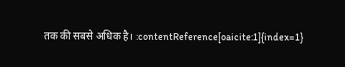तक की सबसे अधिक है। :contentReference[oaicite:1]{index=1}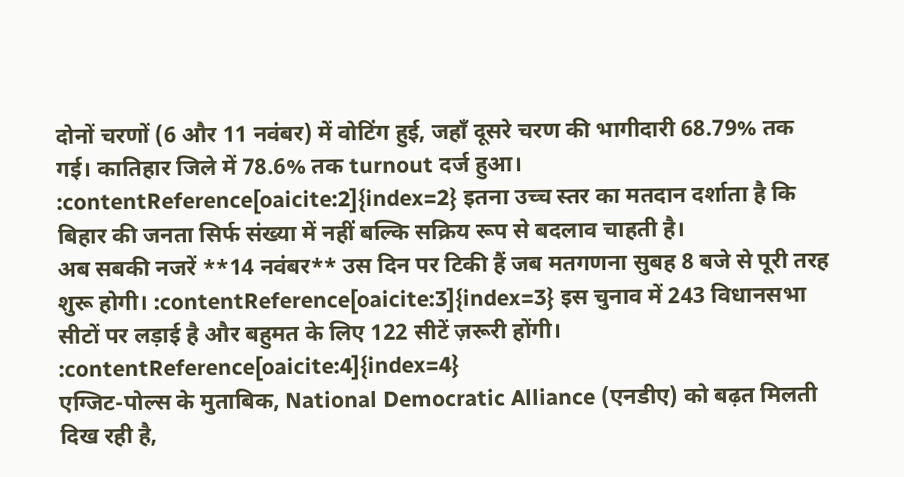दोनों चरणों (6 और 11 नवंबर) में वोटिंग हुई, जहाँ दूसरे चरण की भागीदारी 68.79% तक गई। कातिहार जिले में 78.6% तक turnout दर्ज हुआ। :contentReference[oaicite:2]{index=2} इतना उच्च स्तर का मतदान दर्शाता है कि बिहार की जनता सिर्फ संख्या में नहीं बल्कि सक्रिय रूप से बदलाव चाहती है।
अब सबकी नजरें **14 नवंबर** उस दिन पर टिकी हैं जब मतगणना सुबह 8 बजे से पूरी तरह शुरू होगी। :contentReference[oaicite:3]{index=3} इस चुनाव में 243 विधानसभा सीटों पर लड़ाई है और बहुमत के लिए 122 सीटें ज़रूरी होंगी। :contentReference[oaicite:4]{index=4}
एग्जिट-पोल्स के मुताबिक, National Democratic Alliance (एनडीए) को बढ़त मिलती दिख रही है,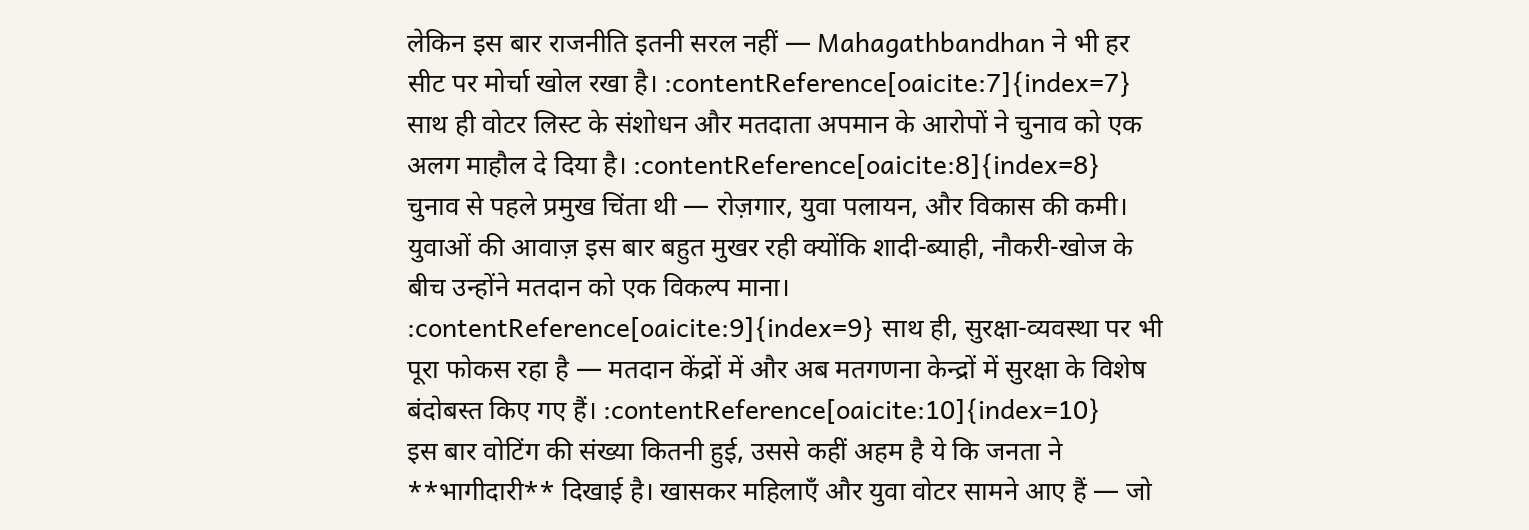लेकिन इस बार राजनीति इतनी सरल नहीं — Mahagathbandhan ने भी हर सीट पर मोर्चा खोल रखा है। :contentReference[oaicite:7]{index=7} साथ ही वोटर लिस्ट के संशोधन और मतदाता अपमान के आरोपों ने चुनाव को एक अलग माहौल दे दिया है। :contentReference[oaicite:8]{index=8}
चुनाव से पहले प्रमुख चिंता थी — रोज़गार, युवा पलायन, और विकास की कमी। युवाओं की आवाज़ इस बार बहुत मुखर रही क्योंकि शादी-ब्याही, नौकरी-खोज के बीच उन्होंने मतदान को एक विकल्प माना। :contentReference[oaicite:9]{index=9} साथ ही, सुरक्षा-व्यवस्था पर भी पूरा फोकस रहा है — मतदान केंद्रों में और अब मतगणना केन्द्रों में सुरक्षा के विशेष बंदोबस्त किए गए हैं। :contentReference[oaicite:10]{index=10}
इस बार वोटिंग की संख्या कितनी हुई, उससे कहीं अहम है ये कि जनता ने **भागीदारी** दिखाई है। खासकर महिलाएँ और युवा वोटर सामने आए हैं — जो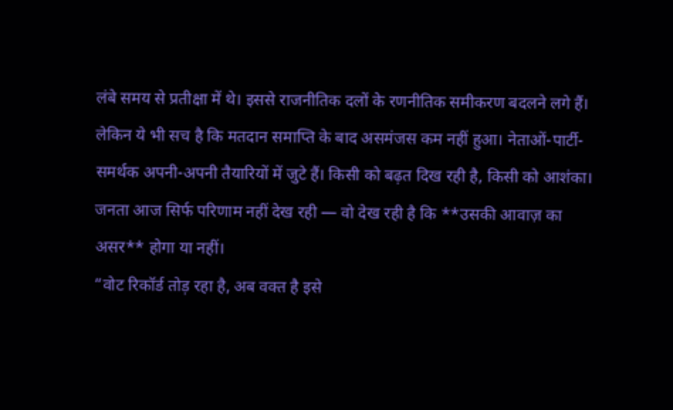लंबे समय से प्रतीक्षा में थे। इससे राजनीतिक दलों के रणनीतिक समीकरण बदलने लगे हैं।
लेकिन ये भी सच है कि मतदान समाप्ति के बाद असमंजस कम नहीं हुआ। नेताओं-पार्टी-समर्थक अपनी-अपनी तैयारियों में जुटे हैं। किसी को बढ़त दिख रही है, किसी को आशंका। जनता आज सिर्फ परिणाम नहीं देख रही — वो देख रही है कि **उसकी आवाज़ का असर** होगा या नहीं।
“वोट रिकॉर्ड तोड़ रहा है, अब वक्त है इसे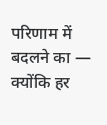परिणाम में बदलने का — क्योंकि हर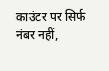काउंटर पर सिर्फ नंबर नहीं,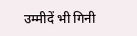उम्मीदें भी गिनी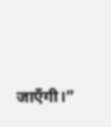जाएँगी।”